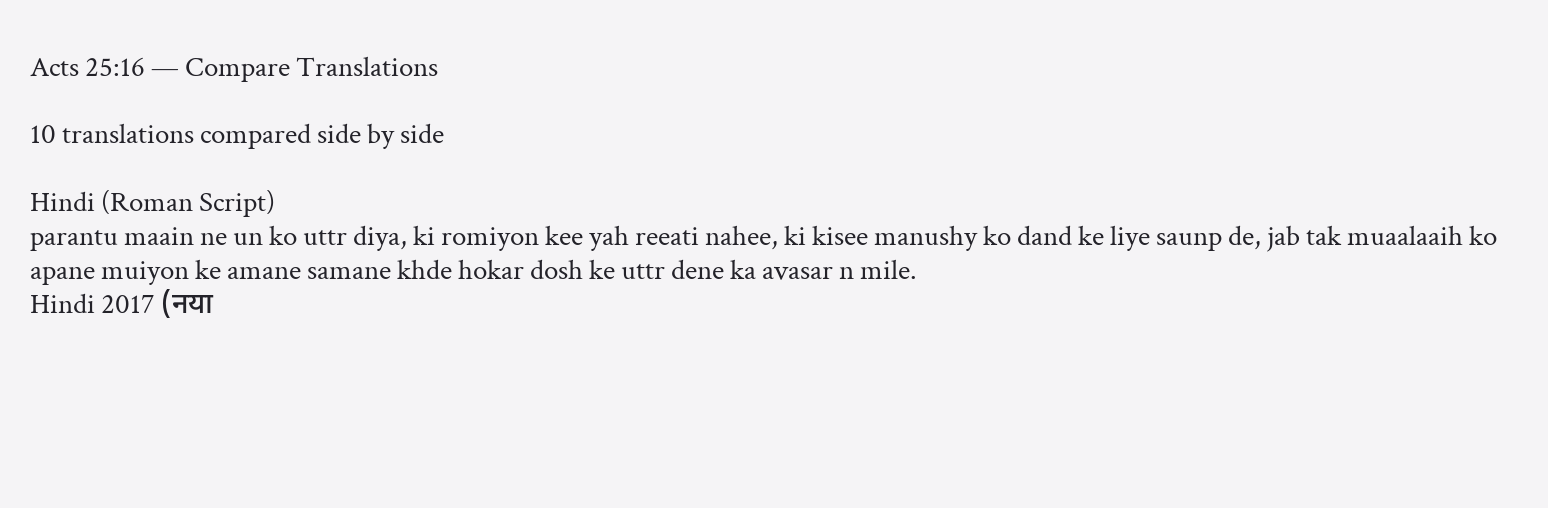Acts 25:16 — Compare Translations

10 translations compared side by side

Hindi (Roman Script)
parantu maain ne un ko uttr diya, ki romiyon kee yah reeati nahee, ki kisee manushy ko dand ke liye saunp de, jab tak muaalaaih ko apane muiyon ke amane samane khde hokar dosh ke uttr dene ka avasar n mile.
Hindi 2017 (नया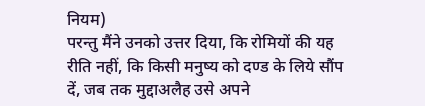नियम)
परन्‍तु मैंने उनको उत्तर दिया, कि रोमियों की यह रीति नहीं, कि किसी मनुष्‍य को दण्‍ड के लिये सौंप दें, जब तक मुद्दाअलैह उसे अपने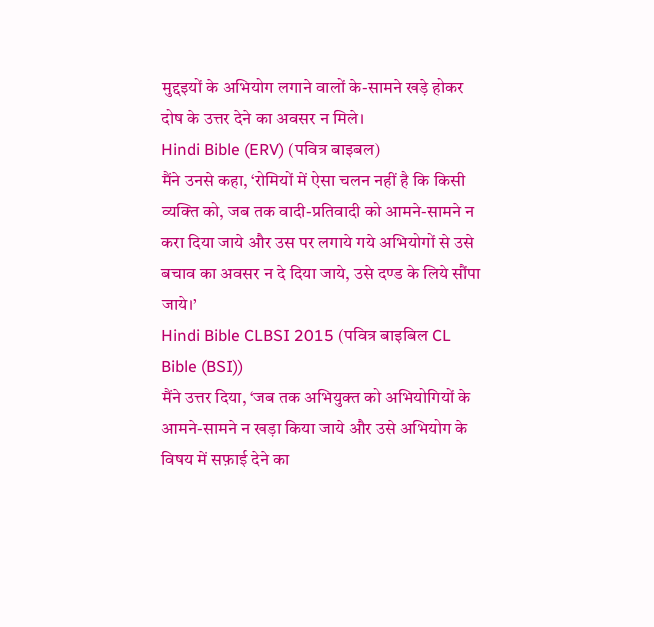मुद्दइयों के अभियोग लगाने वालों के-सामने खड़े होकर दोष के उत्तर देने का अवसर न मिले।
Hindi Bible (ERV) (पवित्र बाइबल)
मैंने उनसे कहा, ‘रोमियों में ऐसा चलन नहीं है कि किसी व्यक्ति को, जब तक वादी-प्रतिवादी को आमने-सामने न करा दिया जाये और उस पर लगाये गये अभियोगों से उसे बचाव का अवसर न दे दिया जाये, उसे दण्ड के लिये सौंपा जाये।’
Hindi Bible CLBSI 2015 (पवित्र बाइबिल CL Bible (BSI))
मैंने उत्तर दिया, ‘जब तक अभियुक्‍त को अभियोगियों के आमने-सामने न खड़ा किया जाये और उसे अभियोग के विषय में सफ़ाई देने का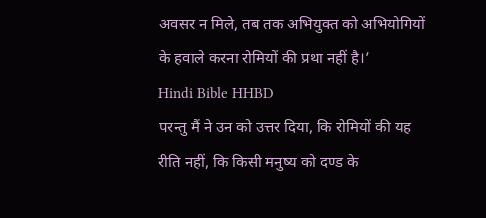अवसर न मिले, तब तक अभियुक्‍त को अभियोगियों के हवाले करना रोमियों की प्रथा नहीं है।’
Hindi Bible HHBD
परन्तु मैं ने उन को उत्तर दिया, कि रोमियों की यह रीति नहीं, कि किसी मनुष्य को दण्ड के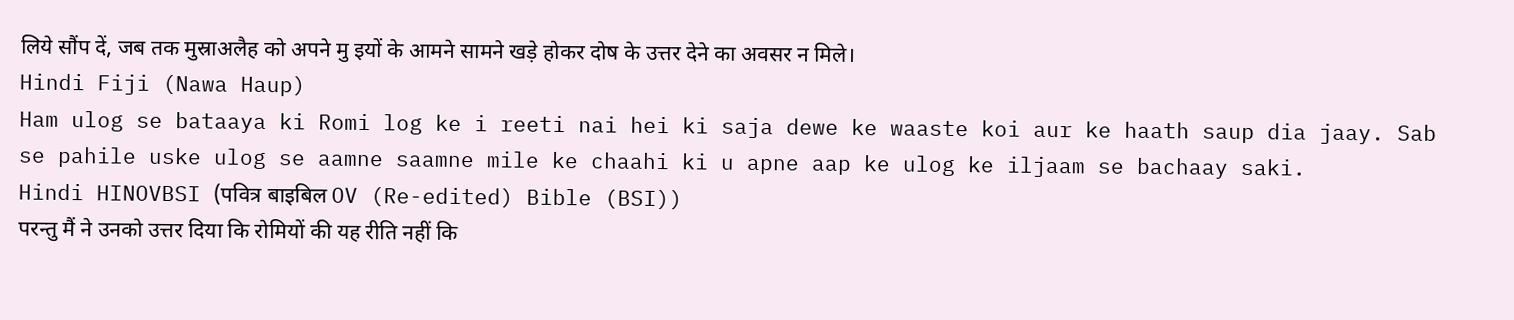लिये सौंप दें, जब तक मुस्राअलैह को अपने मु इयों के आमने सामने खड़े होकर दोष के उत्तर देने का अवसर न मिले।
Hindi Fiji (Nawa Haup)
Ham ulog se bataaya ki Romi log ke i reeti nai hei ki saja dewe ke waaste koi aur ke haath saup dia jaay. Sab se pahile uske ulog se aamne saamne mile ke chaahi ki u apne aap ke ulog ke iljaam se bachaay saki.
Hindi HINOVBSI (पवित्र बाइबिल OV (Re-edited) Bible (BSI))
परन्तु मैं ने उनको उत्तर दिया कि रोमियों की यह रीति नहीं कि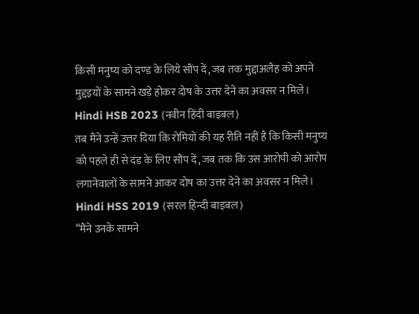किसी मनुष्य को दण्ड के लिये सौंप दें, जब तक मुद्दाअलैह को अपने मुद्दइयों के सामने खड़े होकर दोष के उत्तर देने का अवसर न मिले।
Hindi HSB 2023 (नवीन हिंदी बाइबल)
तब मैंने उन्हें उत्तर दिया कि रोमियों की यह रीति नहीं है कि किसी मनुष्य को पहले ही से दंड के लिए सौंप दें, जब तक कि उस आरोपी को आरोप लगानेवालों के सामने आकर दोष का उत्तर देने का अवसर न मिले।
Hindi HSS 2019 (सरल हिन्दी बाइबल)
“मैंने उनके सामने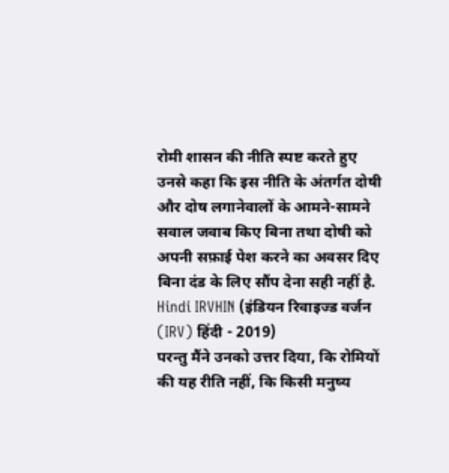रोमी शासन की नीति स्पष्ट करते हुए उनसे कहा कि इस नीति के अंतर्गत दोषी और दोष लगानेवालों के आमने-सामने सवाल जवाब किए बिना तथा दोषी को अपनी सफ़ाई पेश करने का अवसर दिए बिना दंड के लिए सौंप देना सही नहीं है.
Hindi IRVHIN (इंडियन रिवाइज्ड वर्जन (IRV) हिंदी - 2019)
परन्तु मैंने उनको उत्तर दिया, कि रोमियों की यह रीति नहीं, कि किसी मनुष्य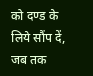को दण्ड के लिये सौंप दें, जब तक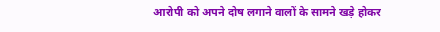आरोपी को अपने दोष लगाने वालों के सामने खड़े होकर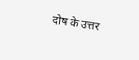दोष के उत्तर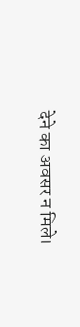देने का अवसर न मिले।